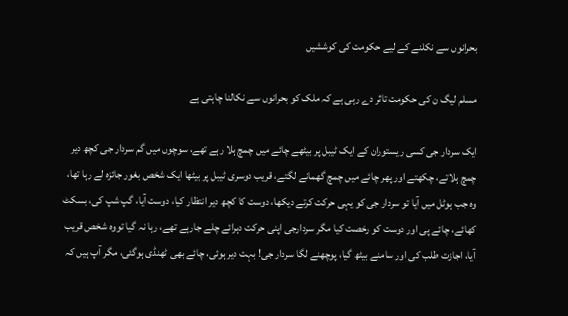بحرانوں سے نکلنے کے لیے حکومت کی کوششیں

مسلم لیگ ن کی حکومت تاثر دے رہی ہے کہ ملک کو بحرانوں سے نکالنا چاہتی ہے

ایک سردار جی کسی ریستوران کے ایک ٹیبل پر بیٹھے چائے میں چمچ ہلا رہے تھے، سوچوں میں گم سردار جی کچھ دیر چمچ ہلاتے، چکھتے اور پھر چائے میں چمچ گھمانے لگتے، قریب دوسری ٹیبل پر بیٹھا ایک شخص بغور جائزہ لے رہا تھا، وہ جب ہوٹل میں آیا تو سردار جی کو یہی حرکت کرتے دیکھا، دوست کا کچھ دیر انتظار کیا، دوست آیا، گپ شپ کی، بسکٹ کھائے، چائے پی اور دوست کو رخصت کیا مگر سردارجی اپنی حرکت دہرائے چلے جارہے تھے، رہا نہ گیا تووہ شخص قریب آیا، اجازت طلب کی اور سامنے بیٹھ گیا، پوچھنے لگا سردار جی! بہت دیر ہوئی، چائے بھی ٹھنڈی ہوگئی، مگر آپ ہیں کہ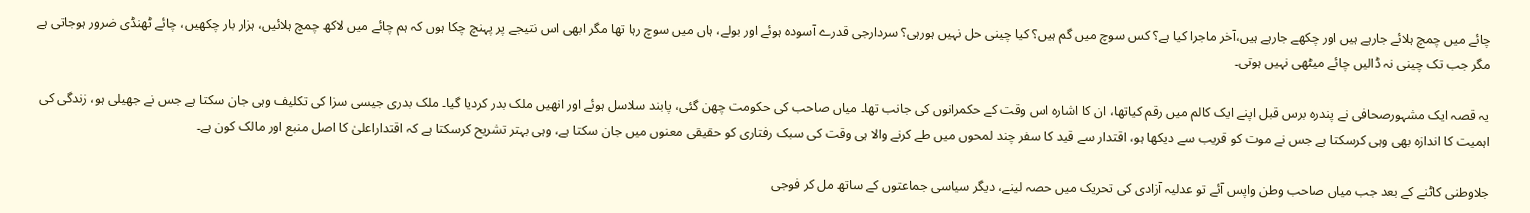چائے میں چمچ ہلائے جارہے ہیں اور چکھے جارہے ہیں،آخر ماجرا کیا ہے؟ کس سوچ میں گم ہیں؟ کیا چینی حل نہیں ہورہی؟ سردارجی قدرے آسودہ ہوئے اور بولے، ہاں میں سوچ رہا تھا مگر ابھی اس نتیجے پر پہنچ چکا ہوں کہ ہم چائے میں لاکھ چمچ ہلائیں، ہزار بار چکھیں، چائے ٹھنڈی ضرور ہوجاتی ہے مگر جب تک چینی نہ ڈالیں چائے میٹھی نہیں ہوتی۔

یہ قصہ ایک مشہورصحافی نے پندرہ برس قبل اپنے ایک کالم میں رقم کیاتھا، ان کا اشارہ اس وقت کے حکمرانوں کی جانب تھا۔ میاں صاحب کی حکومت چھن گئی، پابند سلاسل ہوئے اور انھیں ملک بدر کردیا گیا۔ ملک بدری جیسی سزا کی تکلیف وہی جان سکتا ہے جس نے جھیلی ہو، زندگی کی اہمیت کا اندازہ بھی وہی کرسکتا ہے جس نے موت کو قریب سے دیکھا ہو، اقتدار سے قید کا سفر چند لمحوں میں طے کرنے والا ہی وقت کی سبک رفتاری کو حقیقی معنوں میں جان سکتا ہے، وہی بہتر تشریح کرسکتا ہے کہ اقتداراعلیٰ کا اصل منبع اور مالک کون ہے۔

جلاوطنی کاٹنے کے بعد جب میاں صاحب وطن واپس آئے تو عدلیہ آزادی کی تحریک میں حصہ لینے، دیگر سیاسی جماعتوں کے ساتھ مل کر فوجی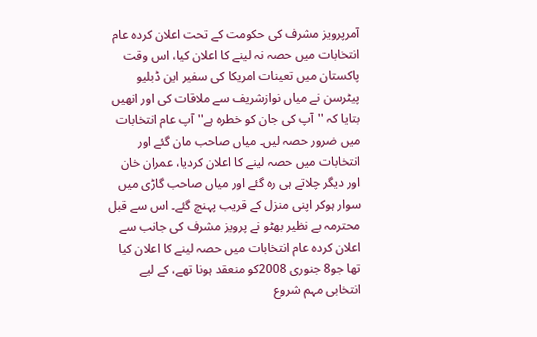آمرپرویز مشرف کی حکومت کے تحت اعلان کردہ عام انتخابات میں حصہ نہ لینے کا اعلان کیا، اس وقت پاکستان میں تعینات امریکا کی سفیر این ڈبلیو پیٹرسن نے میاں نوازشریف سے ملاقات کی اور انھیں بتایا کہ ''آپ کی جان کو خطرہ ہے'' آپ عام انتخابات میں ضرور حصہ لیں۔ میاں صاحب مان گئے اور انتخابات میں حصہ لینے کا اعلان کردیا، عمران خان اور دیگر چلاتے ہی رہ گئے اور میاں صاحب گاڑی میں سوار ہوکر اپنی منزل کے قریب پہنچ گئے۔ اس سے قبل محترمہ بے نظیر بھٹو نے پرویز مشرف کی جانب سے اعلان کردہ عام انتخابات میں حصہ لینے کا اعلان کیا تھا جو8 جنوری 2008کو منعقد ہونا تھے، کے لیے انتخابی مہم شروع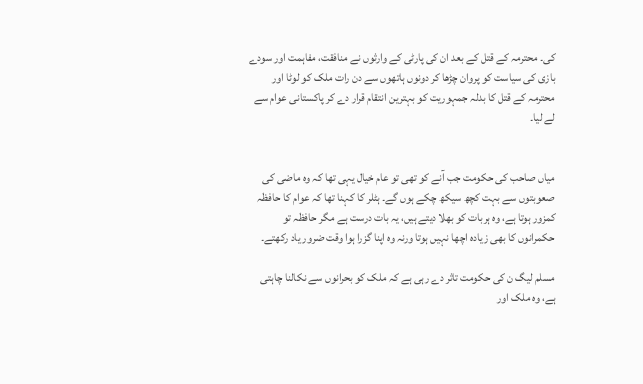کی۔ محترمہ کے قتل کے بعد ان کی پارٹی کے وارثوں نے منافقت، مفاہمت اور سودے بازی کی سیاست کو پروان چڑھا کر دونوں ہاتھوں سے دن رات ملک کو لوٹا اور محترمہ کے قتل کا بدلہ جمہوریت کو بہترین انتقام قرار دے کر پاکستانی عوام سے لے لیا۔


میاں صاحب کی حکومت جب آنے کو تھی تو عام خیال یہی تھا کہ وہ ماضی کی صعوبتوں سے بہت کچھ سیکھ چکے ہوں گے۔ ہٹلر کا کہنا تھا کہ عوام کا حافظہ کمزور ہوتا ہے، وہ ہربات کو بھلا دیتے ہیں، یہ بات درست ہے مگر حافظہ تو حکمرانوں کا بھی زیادہ اچھا نہیں ہوتا ورنہ وہ اپنا گزرا ہوا وقت ضرور یاد رکھتے۔

مسلم لیگ ن کی حکومت تاثر دے رہی ہے کہ ملک کو بحرانوں سے نکالنا چاہتی ہے، وہ ملک اور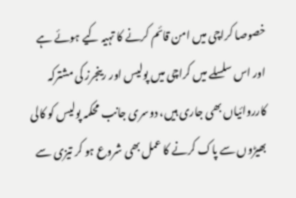خصوصا کراچی میں امن قائم کرنے کا تہیہ کیے ہوئے ہے اور اس سلسلے میں کراچی میں پولیس اور رینجرز کی مشترکہ کارروائیاں بھی جاری ہیں، دوسری جانب محکمہ پولیس کو کالی بھیڑوں سے پاک کرنے کا عمل بھی شروع ہو کر تیزی سے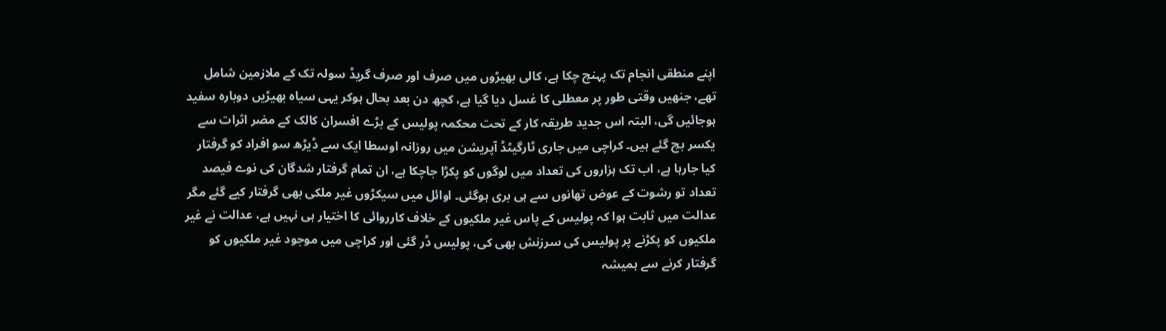اپنے منطقی انجام تک پہنچ چکا ہے، کالی بھیڑوں میں صرف اور صرف گریڈ سولہ تک کے ملازمین شامل تھے، جنھیں وقتی طور پر معطلی کا غسل دیا گیا ہے، کچھ دن بعد بحال ہوکر یہی سیاہ بھیڑیں دوبارہ سفید ہوجائیں گی، البتہ اس جدید طریقہ کار کے تحت محکمہ پولیس کے بڑے افسران کالک کے مضر اثرات سے یکسر بچ گئے ہیں۔ کراچی میں جاری ٹارگیٹڈ آپریشن میں روزانہ اوسطا ایک سے ڈیڑھ سو افراد کو گرفتار کیا جارہا ہے، اب تک ہزاروں کی تعداد میں لوگوں کو پکڑا جاچکا ہے، ان تمام گرفتار شدگان کی نوے فیصد تعداد تو رشوت کے عوض تھانوں سے ہی بری ہوگئی۔ اوائل میں سیکڑوں غیر ملکی بھی گرفتار کیے گئے مگر عدالت میں ثابت ہوا کہ پولیس کے پاس غیر ملکیوں کے خلاف کارروائی کا اختیار ہی نہیں ہے، عدالت نے غیر ملکیوں کو پکڑنے پر پولیس کی سرزنش بھی کی، پولیس ڈر گئی اور کراچی میں موجود غیر ملکیوں کو گرفتار کرنے سے ہمیشہ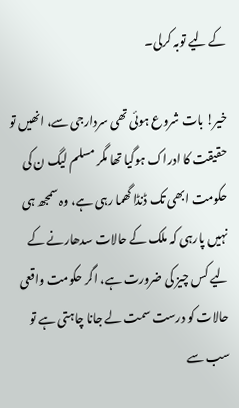کے لیے توبہ کرلی۔

خیر! بات شروع ہوئی تھی سردارجی سے، انھیں تو حقیقت کا ادراک ہوگیا تھا مگر مسلم لیگ ن کی حکومت ابھی تک ڈنڈا گھما رہی ہے، وہ سمجھ ہی نہیں پارہی کہ ملک کے حالات سدھارنے کے لیے کس چیز کی ضرورت ہے، اگر حکومت واقعی حالات کو درست سمت لے جانا چاہتی ہے تو سب سے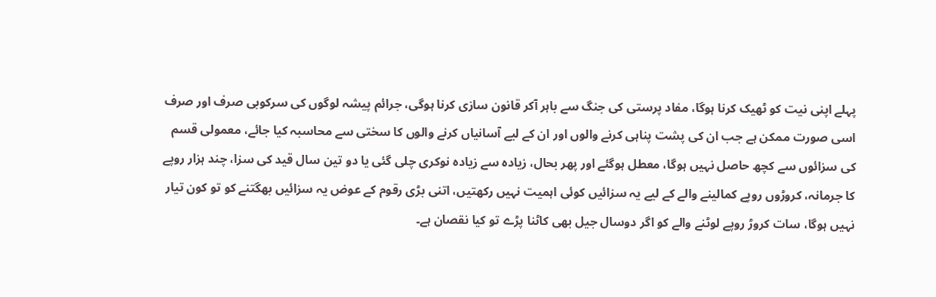پہلے اپنی نیت کو ٹھیک کرنا ہوگا، مفاد پرستی کی جنگ سے باہر آکر قانون سازی کرنا ہوگی، جرائم پیشہ لوگوں کی سرکوبی صرف اور صرف اسی صورت ممکن ہے جب ان کی پشت پناہی کرنے والوں اور ان کے لیے آسانیاں کرنے والوں کا سختی سے محاسبہ کیا جائے، معمولی قسم کی سزائوں سے کچھ حاصل نہیں ہوگا، معطل ہوگئے اور پھر بحال، زیادہ سے زیادہ نوکری چلی گئی یا دو تین سال قید کی سزا، چند ہزار روپے کا جرمانہ، کروڑوں روپے کمالینے والے کے لیے یہ سزائیں کوئی اہمیت نہیں رکھتیں، اتنی بڑی رقوم کے عوض یہ سزائیں بھگتنے کو تو کون تیار نہیں ہوگا، سات کروڑ روپے لوٹنے والے کو اگر دوسال جیل بھی کاٹنا پڑے تو کیا نقصان ہے۔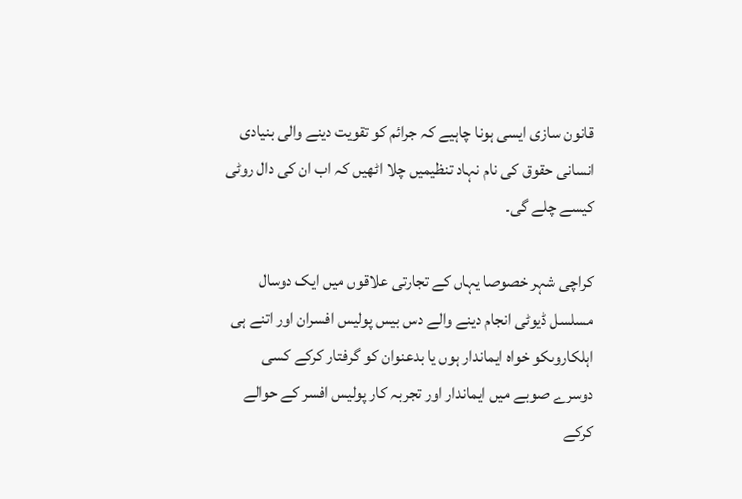قانون سازی ایسی ہونا چاہیے کہ جرائم کو تقویت دینے والی بنیادی انسانی حقوق کی نام نہاد تنظیمیں چلا اٹھیں کہ اب ان کی دال روٹی کیسے چلے گی۔

کراچی شہر خصوصا یہاں کے تجارتی علاقوں میں ایک دوسال مسلسل ڈیوٹی انجام دینے والے دس بیس پولیس افسران اور اتنے ہی اہلکاروںکو خواہ ایماندار ہوں یا بدعنوان کو گرفتار کرکے کسی دوسرے صوبے میں ایماندار اور تجربہ کار پولیس افسر کے حوالے کرکے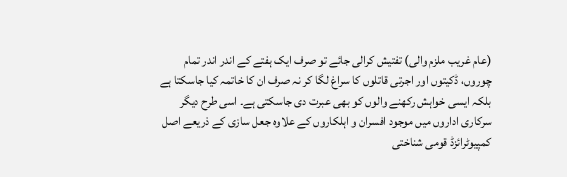(عام غریب ملزم والی) تفتیش کرالی جائے تو صرف ایک ہفتے کے اندر اندر تمام چوروں، ڈکیتوں اور اجرتی قاتلوں کا سراغ لگا کر نہ صرف ان کا خاتمہ کیا جاسکتا ہے بلکہ ایسی خواہش رکھنے والوں کو بھی عبرت دی جاسکتی ہے۔ اسی طرح دیگر سرکاری اداروں میں موجود افسران و اہلکاروں کے علاوہ جعل سازی کے ذریعے اصل کمپیوٹرائزڈ قومی شناختی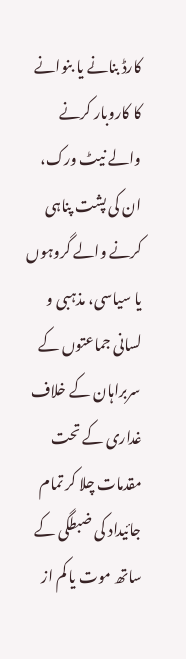کارڈ بنانے یا بنوانے کا کاروبار کرنے والے نیٹ ورک، ان کی پشت پناہی کرنے والے گروہوں یا سیاسی، مذہبی و لسانی جماعتوں کے سربراہان کے خلاف غداری کے تحت مقدمات چلا کر تمام جائیداد کی ضبطگی کے ساتھ موت یا کم از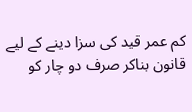کم عمر قید کی سزا دینے کے لیے قانون بناکر صرف دو چار کو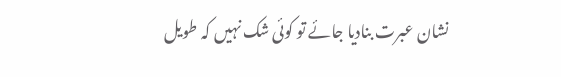نشان عبرت بنادیا جائے تو کوئی شک نہیں کہ طویل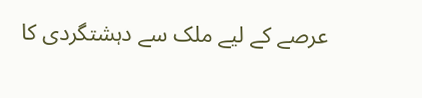عرصے کے لیے ملک سے دہشتگردی کا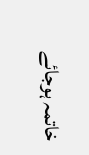خاتمہ ہوجائے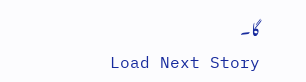گا۔
Load Next Story